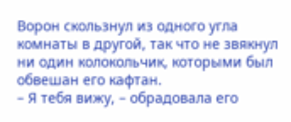Ворон скользнул из одного угла комнаты в другой, так что не звякнул ни один колокольчик, которыми был обвешан его кафтан.
– Я тебя вижу, – обрадовала его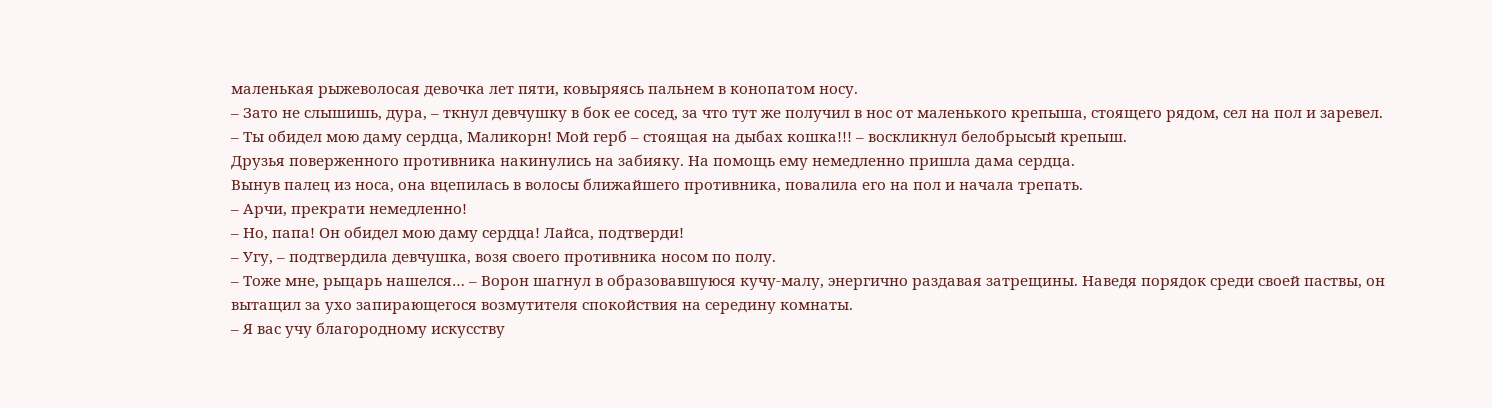маленькая рыжеволосая девочка лет пяти, ковыряясь пальнем в конопатом носу.
– Зато не слышишь, дура, – ткнул девчушку в бок ее сосед, за что тут же получил в нос от маленького крепыша, стоящего рядом, сел на пол и заревел.
– Ты обидел мою даму сердца, Маликорн! Мой герб – стоящая на дыбах кошка!!! – воскликнул белобрысый крепыш.
Друзья поверженного противника накинулись на забияку. На помощь ему немедленно пришла дама сердца.
Вынув палец из носа, она вцепилась в волосы ближайшего противника, повалила его на пол и начала трепать.
– Арчи, прекрати немедленно!
– Но, папа! Он обидел мою даму сердца! Лайса, подтверди!
– Угу, – подтвердила девчушка, возя своего противника носом по полу.
– Тоже мне, рыцарь нашелся… – Ворон шагнул в образовавшуюся кучу-малу, энергично раздавая затрещины. Наведя порядок среди своей паствы, он вытащил за ухо запирающегося возмутителя спокойствия на середину комнаты.
– Я вас учу благородному искусству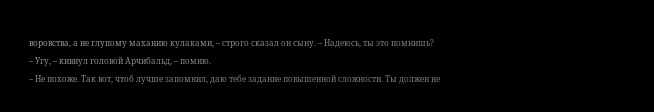воровства, а не глупому маханию кулаками, – строго сказал он сыну. – Надеюсь, ты это помнишь?
– Угу, – кивнул головой Арчибальд, – помню.
– Не похоже. Так вот, чтоб лучше запомнил, даю тебе задание повышенной сложности. Ты должен не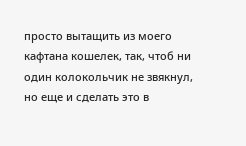просто вытащить из моего кафтана кошелек, так, чтоб ни один колокольчик не звякнул, но еще и сделать это в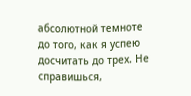абсолютной темноте до того, как я успею досчитать до трех. Не справишься,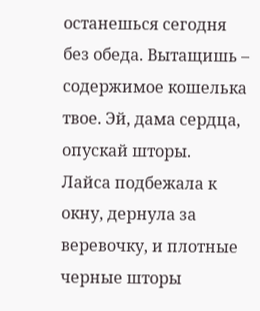останешься сегодня без обеда. Вытащишь – содержимое кошелька твое. Эй, дама сердца, опускай шторы.
Лайса подбежала к окну, дернула за веревочку, и плотные черные шторы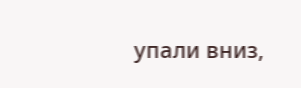упали вниз,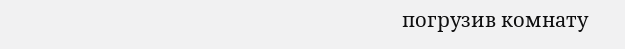погрузив комнату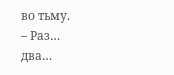во тьму.
– Раз… два…